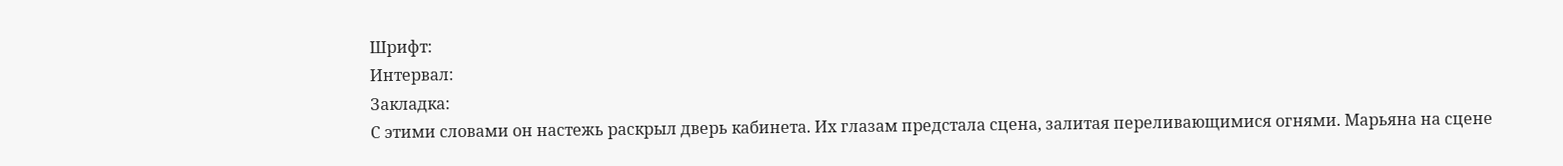Шрифт:
Интервал:
Закладка:
С этими словами он настежь раскрыл дверь кабинета. Их глазам предстала сцена, залитая переливающимися огнями. Марьяна на сцене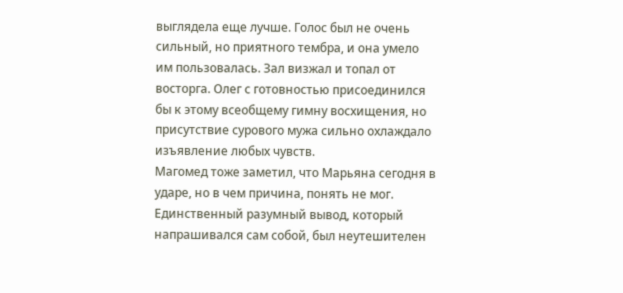выглядела еще лучше. Голос был не очень сильный, но приятного тембра, и она умело им пользовалась. Зал визжал и топал от восторга. Олег с готовностью присоединился бы к этому всеобщему гимну восхищения, но присутствие сурового мужа сильно охлаждало изъявление любых чувств.
Магомед тоже заметил, что Марьяна сегодня в ударе, но в чем причина, понять не мог. Единственный разумный вывод, который напрашивался сам собой, был неутешителен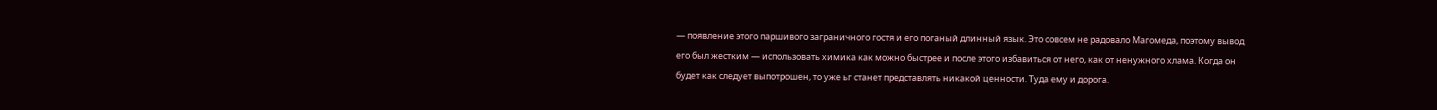— появление этого паршивого заграничного гостя и его поганый длинный язык. Это совсем не радовало Магомеда, поэтому вывод его был жестким — использовать химика как можно быстрее и после этого избавиться от него, как от ненужного хлама. Когда он будет как следует выпотрошен, то уже ьг станет представлять никакой ценности. Туда ему и дорога.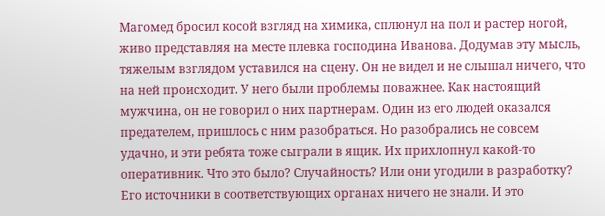Магомед бросил косой взгляд на химика, сплюнул на пол и растер ногой, живо представляя на месте плевка господина Иванова. Додумав эту мысль, тяжелым взглядом уставился на сцену. Он не видел и не слышал ничего, что на ней происходит. У него были проблемы поважнее. Как настоящий мужчина, он не говорил о них партнерам. Один из его людей оказался предателем, пришлось с ним разобраться. Но разобрались не совсем удачно, и эти ребята тоже сыграли в ящик. Их прихлопнул какой-то оперативник. Что это было? Случайность? Или они угодили в разработку? Его источники в соответствующих органах ничего не знали. И это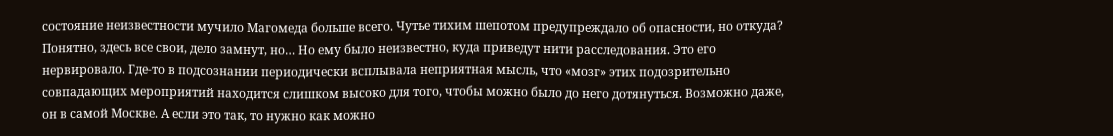состояние неизвестности мучило Магомеда больше всего. Чутье тихим шепотом предупреждало об опасности, но откуда?
Понятно, здесь все свои, дело замнут, но… Но ему было неизвестно, куда приведут нити расследования. Это его нервировало. Где-то в подсознании периодически всплывала неприятная мысль, что «мозг» этих подозрительно совпадающих мероприятий находится слишком высоко для того, чтобы можно было до него дотянуться. Возможно даже, он в самой Москве. А если это так, то нужно как можно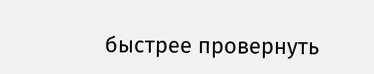быстрее провернуть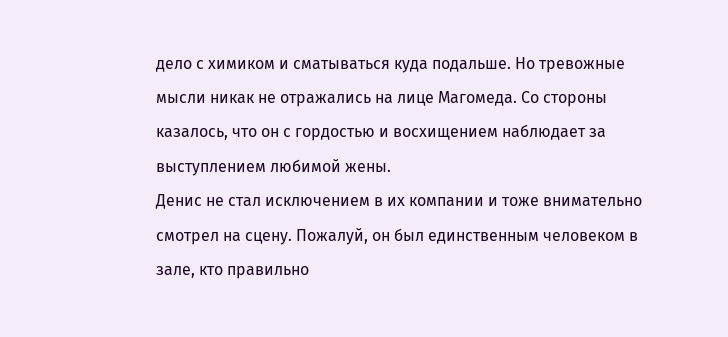дело с химиком и сматываться куда подальше. Но тревожные мысли никак не отражались на лице Магомеда. Со стороны казалось, что он с гордостью и восхищением наблюдает за выступлением любимой жены.
Денис не стал исключением в их компании и тоже внимательно смотрел на сцену. Пожалуй, он был единственным человеком в зале, кто правильно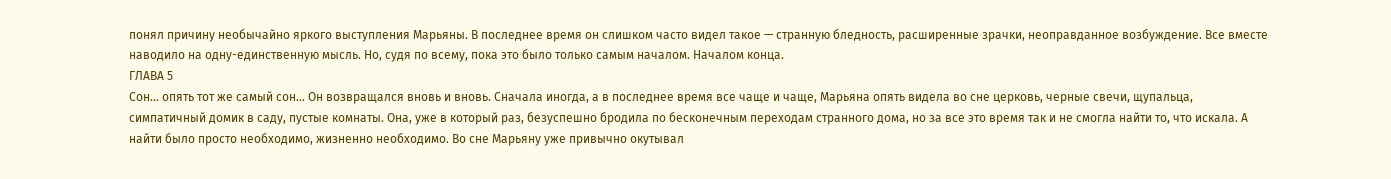понял причину необычайно яркого выступления Марьяны. В последнее время он слишком часто видел такое — странную бледность, расширенные зрачки, неоправданное возбуждение. Все вместе наводило на одну-единственную мысль. Но, судя по всему, пока это было только самым началом. Началом конца.
ГЛАВА 5
Сон… опять тот же самый сон… Он возвращался вновь и вновь. Сначала иногда, а в последнее время все чаще и чаще, Марьяна опять видела во сне церковь, черные свечи, щупальца, симпатичный домик в саду, пустые комнаты. Она, уже в который раз, безуспешно бродила по бесконечным переходам странного дома, но за все это время так и не смогла найти то, что искала. А найти было просто необходимо, жизненно необходимо. Во сне Марьяну уже привычно окутывал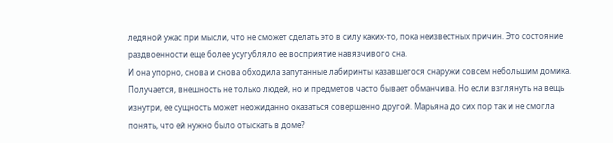ледяной ужас при мысли, что не сможет сделать это в силу каких-то, пока неизвестных причин. Это состояние раздвоенности еще более усугубляло ее восприятие навязчивого сна.
И она упорно, снова и снова обходила запутанные лабиринты казавшегося снаружи совсем небольшим домика. Получается, внешность не только людей, но и предметов часто бывает обманчива. Но если взглянуть на вещь изнутри, ее сущность может неожиданно оказаться совершенно другой. Марьяна до сих пор так и не смогла понять, что ей нужно было отыскать в доме?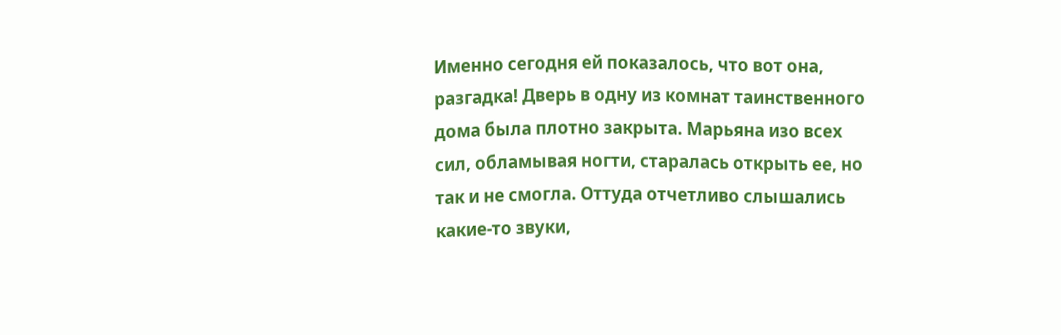Именно сегодня ей показалось, что вот она, разгадка! Дверь в одну из комнат таинственного дома была плотно закрыта. Марьяна изо всех сил, обламывая ногти, старалась открыть ее, но так и не смогла. Оттуда отчетливо слышались какие-то звуки,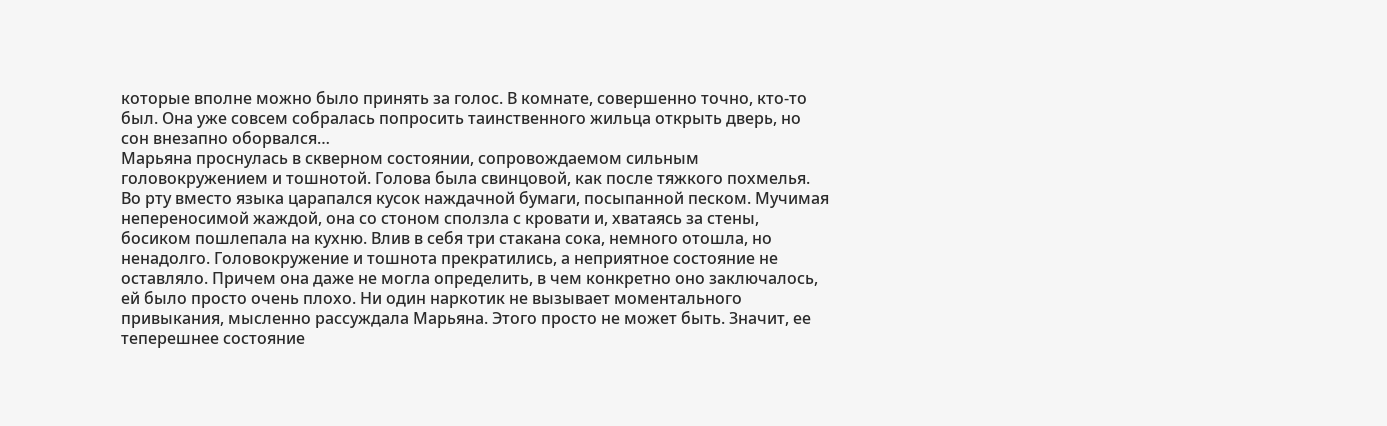которые вполне можно было принять за голос. В комнате, совершенно точно, кто-то был. Она уже совсем собралась попросить таинственного жильца открыть дверь, но сон внезапно оборвался…
Марьяна проснулась в скверном состоянии, сопровождаемом сильным головокружением и тошнотой. Голова была свинцовой, как после тяжкого похмелья. Во рту вместо языка царапался кусок наждачной бумаги, посыпанной песком. Мучимая непереносимой жаждой, она со стоном сползла с кровати и, хватаясь за стены, босиком пошлепала на кухню. Влив в себя три стакана сока, немного отошла, но ненадолго. Головокружение и тошнота прекратились, а неприятное состояние не оставляло. Причем она даже не могла определить, в чем конкретно оно заключалось, ей было просто очень плохо. Ни один наркотик не вызывает моментального привыкания, мысленно рассуждала Марьяна. Этого просто не может быть. Значит, ее теперешнее состояние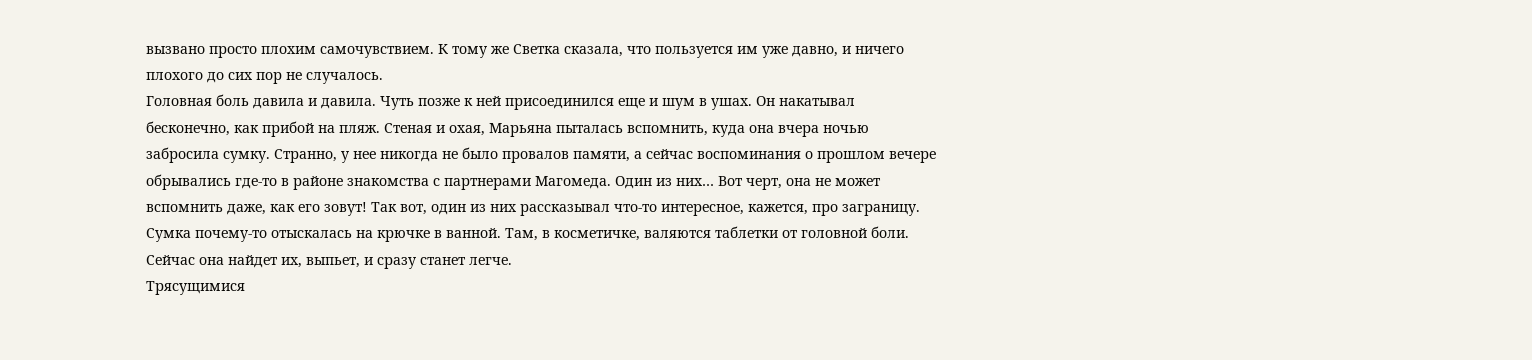вызвано просто плохим самочувствием. К тому же Светка сказала, что пользуется им уже давно, и ничего плохого до сих пор не случалось.
Головная боль давила и давила. Чуть позже к ней присоединился еще и шум в ушах. Он накатывал бесконечно, как прибой на пляж. Стеная и охая, Марьяна пыталась вспомнить, куда она вчера ночью забросила сумку. Странно, у нее никогда не было провалов памяти, а сейчас воспоминания о прошлом вечере обрывались где-то в районе знакомства с партнерами Магомеда. Один из них… Вот черт, она не может вспомнить даже, как его зовут! Так вот, один из них рассказывал что-то интересное, кажется, про заграницу. Сумка почему-то отыскалась на крючке в ванной. Там, в косметичке, валяются таблетки от головной боли. Сейчас она найдет их, выпьет, и сразу станет легче.
Трясущимися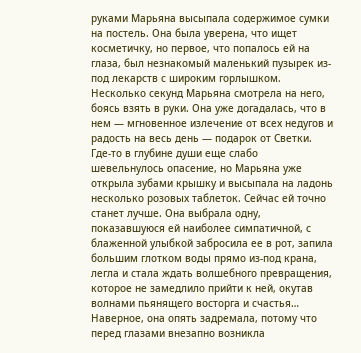руками Марьяна высыпала содержимое сумки на постель. Она была уверена, что ищет косметичку, но первое, что попалось ей на глаза, был незнакомый маленький пузырек из-под лекарств с широким горлышком. Несколько секунд Марьяна смотрела на него, боясь взять в руки. Она уже догадалась, что в нем — мгновенное излечение от всех недугов и радость на весь день — подарок от Светки.
Где-то в глубине души еще слабо шевельнулось опасение, но Марьяна уже открыла зубами крышку и высыпала на ладонь несколько розовых таблеток. Сейчас ей точно станет лучше. Она выбрала одну, показавшуюся ей наиболее симпатичной, с блаженной улыбкой забросила ее в рот, запила большим глотком воды прямо из-под крана, легла и стала ждать волшебного превращения, которое не замедлило прийти к ней, окутав волнами пьянящего восторга и счастья…
Наверное, она опять задремала, потому что перед глазами внезапно возникла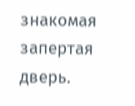знакомая запертая дверь.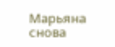Марьяна снова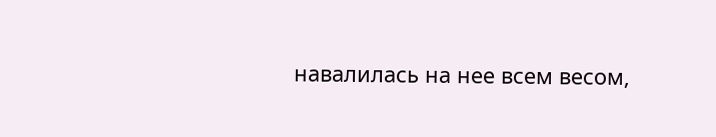навалилась на нее всем весом,